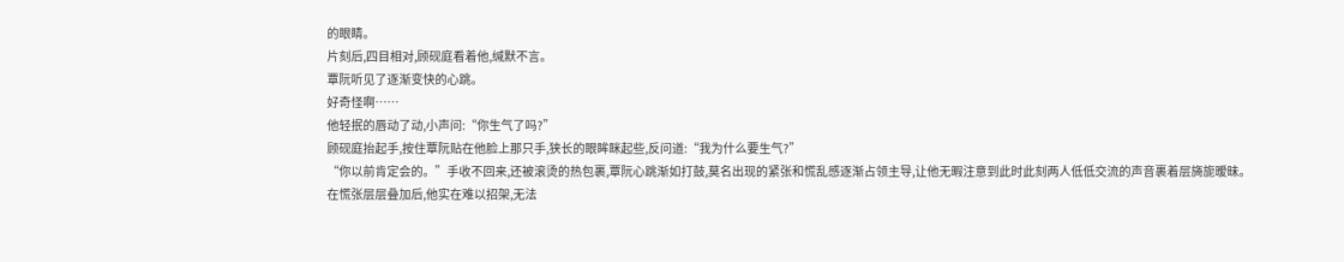的眼睛。
片刻后,四目相对,顾砚庭看着他,缄默不言。
覃阮听见了逐渐变快的心跳。
好奇怪啊……
他轻抿的唇动了动,小声问:“你生气了吗?”
顾砚庭抬起手,按住覃阮贴在他脸上那只手,狭长的眼眸眯起些,反问道:“我为什么要生气?”
“你以前肯定会的。”手收不回来,还被滚烫的热包裹,覃阮心跳渐如打鼓,莫名出现的紧张和慌乱感逐渐占领主导,让他无暇注意到此时此刻两人低低交流的声音裹着层旖旎暧昧。
在慌张层层叠加后,他实在难以招架,无法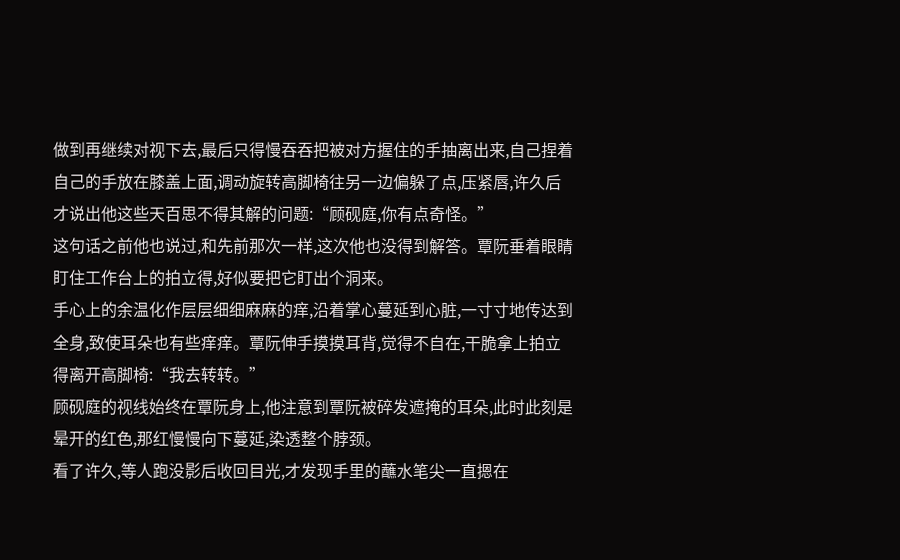做到再继续对视下去,最后只得慢吞吞把被对方握住的手抽离出来,自己捏着自己的手放在膝盖上面,调动旋转高脚椅往另一边偏躲了点,压紧唇,许久后才说出他这些天百思不得其解的问题:“顾砚庭,你有点奇怪。”
这句话之前他也说过,和先前那次一样,这次他也没得到解答。覃阮垂着眼睛盯住工作台上的拍立得,好似要把它盯出个洞来。
手心上的余温化作层层细细麻麻的痒,沿着掌心蔓延到心脏,一寸寸地传达到全身,致使耳朵也有些痒痒。覃阮伸手摸摸耳背,觉得不自在,干脆拿上拍立得离开高脚椅:“我去转转。”
顾砚庭的视线始终在覃阮身上,他注意到覃阮被碎发遮掩的耳朵,此时此刻是晕开的红色,那红慢慢向下蔓延,染透整个脖颈。
看了许久,等人跑没影后收回目光,才发现手里的蘸水笔尖一直摁在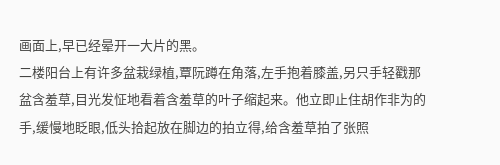画面上,早已经晕开一大片的黑。
二楼阳台上有许多盆栽绿植,覃阮蹲在角落,左手抱着膝盖,另只手轻戳那盆含羞草,目光发怔地看着含羞草的叶子缩起来。他立即止住胡作非为的手,缓慢地眨眼,低头拾起放在脚边的拍立得,给含羞草拍了张照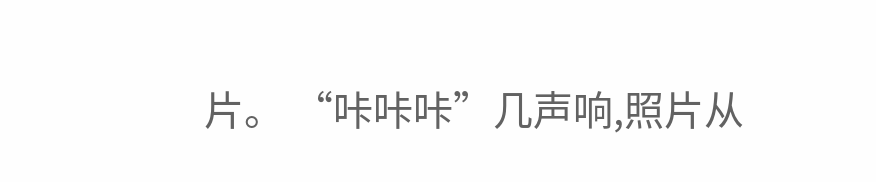片。 “咔咔咔”几声响,照片从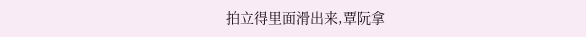拍立得里面滑出来,覃阮拿